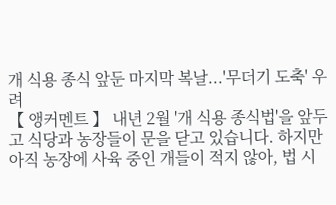개 식용 종식 앞둔 마지막 복날...'무더기 도축' 우려
【 앵커멘트 】 내년 2월 '개 식용 종식법'을 앞두고 식당과 농장들이 문을 닫고 있습니다. 하지만 아직 농장에 사육 중인 개들이 적지 않아, 법 시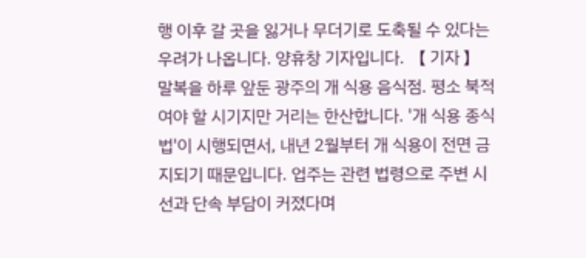행 이후 갈 곳을 잃거나 무더기로 도축될 수 있다는 우려가 나옵니다. 양휴창 기자입니다. 【 기자 】 말복을 하루 앞둔 광주의 개 식용 음식점. 평소 북적여야 할 시기지만 거리는 한산합니다. '개 식용 종식법'이 시행되면서, 내년 2월부터 개 식용이 전면 금지되기 때문입니다. 업주는 관련 법령으로 주변 시선과 단속 부담이 커졌다며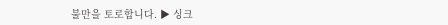불만을 토로합니다. ▶ 싱크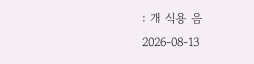: 개 식용 음
2026-08-13